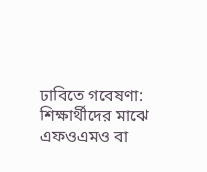ঢাবিতে গবেষণা: শিক্ষার্থীদের মাঝে এফওএমও বা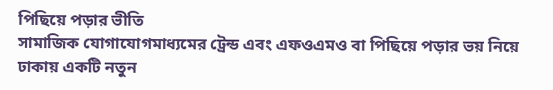পিছিয়ে পড়ার ভীতি
সামাজিক যোগাযোগমাধ্যমের ট্রেন্ড এবং এফওএমও বা পিছিয়ে পড়ার ভয় নিয়ে ঢাকায় একটি নতুন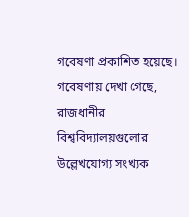গবেষণা প্রকাশিত হয়েছে। গবেষণায় দেখা গেছে, রাজধানীর বিশ্ববিদ্যালয়গুলোর উল্লেখযোগ্য সংখ্যক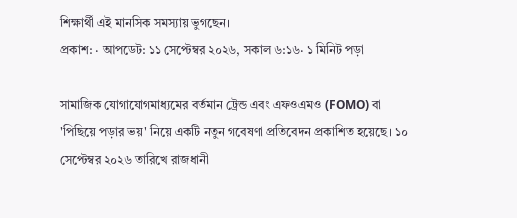শিক্ষার্থী এই মানসিক সমস্যায় ভুগছেন।
প্রকাশ: · আপডেট: ১১ সেপ্টেম্বর ২০২৬, সকাল ৬:১৬· ১ মিনিট পড়া

সামাজিক যোগাযোগমাধ্যমের বর্তমান ট্রেন্ড এবং এফওএমও (FOMO) বা 'পিছিয়ে পড়ার ভয়' নিয়ে একটি নতুন গবেষণা প্রতিবেদন প্রকাশিত হয়েছে। ১০ সেপ্টেম্বর ২০২৬ তারিখে রাজধানী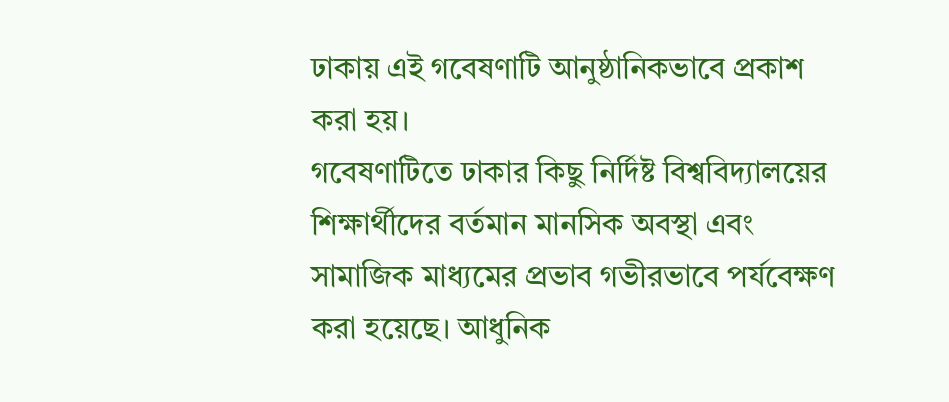ঢাকায় এই গবেষণাটি আনুষ্ঠানিকভাবে প্রকাশ করা হয়।
গবেষণাটিতে ঢাকার কিছু নির্দিষ্ট বিশ্ববিদ্যালয়ের শিক্ষার্থীদের বর্তমান মানসিক অবস্থা এবং সামাজিক মাধ্যমের প্রভাব গভীরভাবে পর্যবেক্ষণ করা হয়েছে। আধুনিক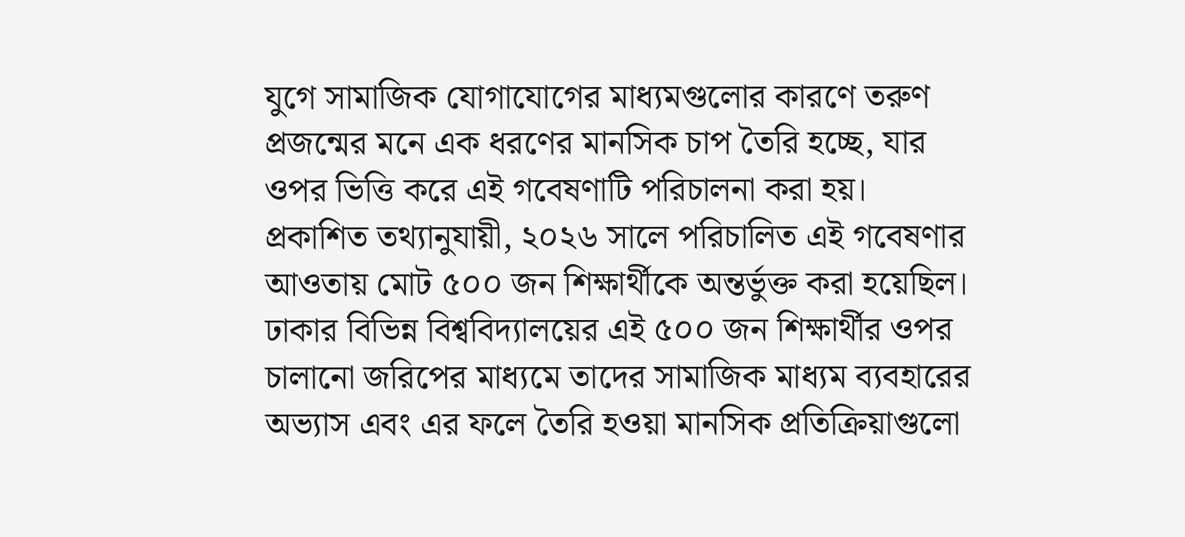যুগে সামাজিক যোগাযোগের মাধ্যমগুলোর কারণে তরুণ প্রজন্মের মনে এক ধরণের মানসিক চাপ তৈরি হচ্ছে, যার ওপর ভিত্তি করে এই গবেষণাটি পরিচালনা করা হয়।
প্রকাশিত তথ্যানুযায়ী, ২০২৬ সালে পরিচালিত এই গবেষণার আওতায় মোট ৫০০ জন শিক্ষার্থীকে অন্তর্ভুক্ত করা হয়েছিল। ঢাকার বিভিন্ন বিশ্ববিদ্যালয়ের এই ৫০০ জন শিক্ষার্থীর ওপর চালানো জরিপের মাধ্যমে তাদের সামাজিক মাধ্যম ব্যবহারের অভ্যাস এবং এর ফলে তৈরি হওয়া মানসিক প্রতিক্রিয়াগুলো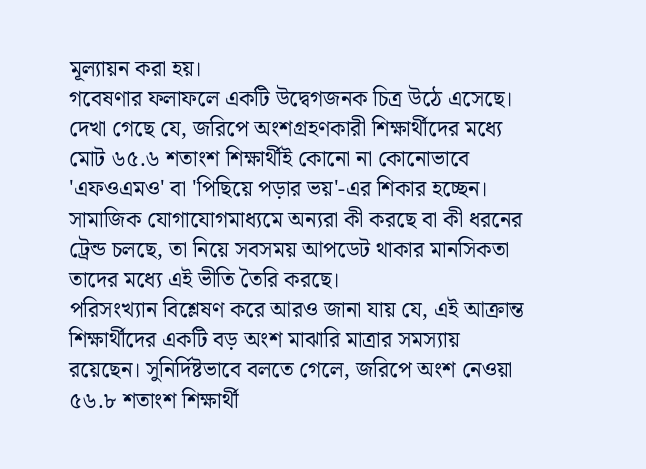মূল্যায়ন করা হয়।
গবেষণার ফলাফলে একটি উদ্বেগজনক চিত্র উঠে এসেছে। দেখা গেছে যে, জরিপে অংশগ্রহণকারী শিক্ষার্থীদের মধ্যে মোট ৬৫.৬ শতাংশ শিক্ষার্থীই কোনো না কোনোভাবে 'এফওএমও' বা 'পিছিয়ে পড়ার ভয়'-এর শিকার হচ্ছেন। সামাজিক যোগাযোগমাধ্যমে অন্যরা কী করছে বা কী ধরনের ট্রেন্ড চলছে, তা নিয়ে সবসময় আপডেট থাকার মানসিকতা তাদের মধ্যে এই ভীতি তৈরি করছে।
পরিসংখ্যান বিশ্লেষণ করে আরও জানা যায় যে, এই আক্রান্ত শিক্ষার্থীদের একটি বড় অংশ মাঝারি মাত্রার সমস্যায় রয়েছেন। সুনির্দিষ্টভাবে বলতে গেলে, জরিপে অংশ নেওয়া ৫৬.৮ শতাংশ শিক্ষার্থী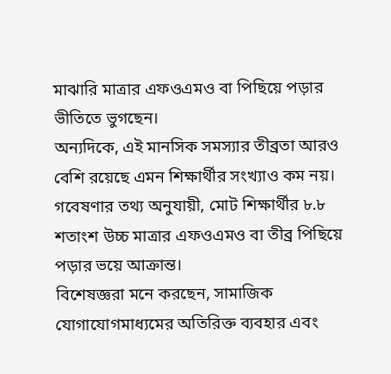মাঝারি মাত্রার এফওএমও বা পিছিয়ে পড়ার ভীতিতে ভুগছেন।
অন্যদিকে, এই মানসিক সমস্যার তীব্রতা আরও বেশি রয়েছে এমন শিক্ষার্থীর সংখ্যাও কম নয়। গবেষণার তথ্য অনুযায়ী, মোট শিক্ষার্থীর ৮.৮ শতাংশ উচ্চ মাত্রার এফওএমও বা তীব্র পিছিয়ে পড়ার ভয়ে আক্রান্ত।
বিশেষজ্ঞরা মনে করছেন, সামাজিক যোগাযোগমাধ্যমের অতিরিক্ত ব্যবহার এবং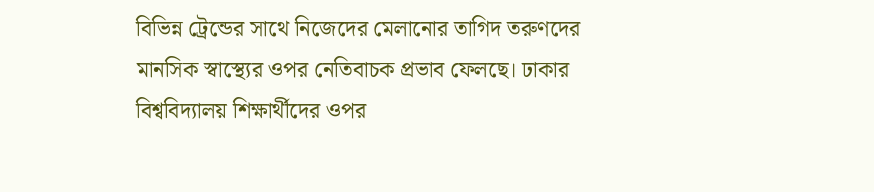বিভিন্ন ট্রেন্ডের সাথে নিজেদের মেলানোর তাগিদ তরুণদের মানসিক স্বাস্থ্যের ওপর নেতিবাচক প্রভাব ফেলছে। ঢাকার বিশ্ববিদ্যালয় শিক্ষার্থীদের ওপর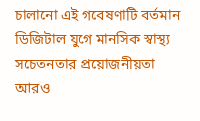চালানো এই গবেষণাটি বর্তমান ডিজিটাল যুগে মানসিক স্বাস্থ্য সচেতনতার প্রয়োজনীয়তা আরও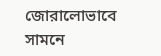জোরালোভাবে সামনে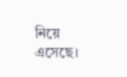নিয়ে এসেছে।